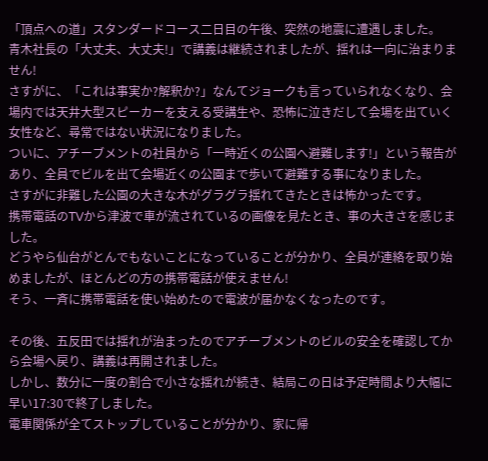「頂点への道」スタンダードコース二日目の午後、突然の地震に遭遇しました。
青木社長の「大丈夫、大丈夫!」で講義は継続されましたが、揺れは一向に治まりません!
さすがに、「これは事実か?解釈か?」なんてジョークも言っていられなくなり、会場内では天井大型スピーカーを支える受講生や、恐怖に泣きだして会場を出ていく女性など、尋常ではない状況になりました。
ついに、アチーブメントの社員から「一時近くの公園へ避難します!」という報告があり、全員でビルを出て会場近くの公園まで歩いて避難する事になりました。
さすがに非難した公園の大きな木がグラグラ揺れてきたときは怖かったです。
携帯電話のTVから津波で車が流されているの画像を見たとき、事の大きさを感じました。
どうやら仙台がとんでもないことになっていることが分かり、全員が連絡を取り始めましたが、ほとんどの方の携帯電話が使えません!
そう、一斉に携帯電話を使い始めたので電波が届かなくなったのです。

その後、五反田では揺れが治まったのでアチーブメントのビルの安全を確認してから会場へ戻り、講義は再開されました。
しかし、数分に一度の割合で小さな揺れが続き、結局この日は予定時間より大幅に早い17:30で終了しました。
電車関係が全てストップしていることが分かり、家に帰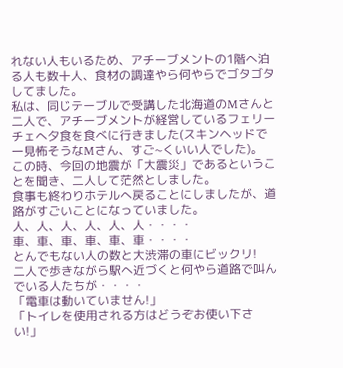れない人もいるため、アチーブメントの1階へ泊る人も数十人、食材の調達やら何やらでゴタゴタしてました。
私は、同じテーブルで受講した北海道のMさんと二人で、アチーブメントが経営しているフェリーチェへ夕食を食べに行きました(スキンヘッドで一見怖そうなMさん、すご~くいい人でした)。
この時、今回の地震が「大震災」であるということを聞き、二人して茫然としました。
食事も終わりホテルへ戻ることにしましたが、道路がすごいことになっていました。
人、人、人、人、人、人・・・・
車、車、車、車、車、車・・・・
とんでもない人の数と大渋滞の車にビックリ!
二人で歩きながら駅へ近づくと何やら道路で叫んでいる人たちが・・・・
「電車は動いていません!」
「トイレを使用される方はどうぞお使い下さい!」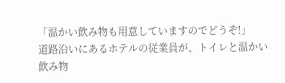「温かい飲み物も用意していますのでどうぞ!」
道路沿いにあるホテルの従業員が、トイレと温かい飲み物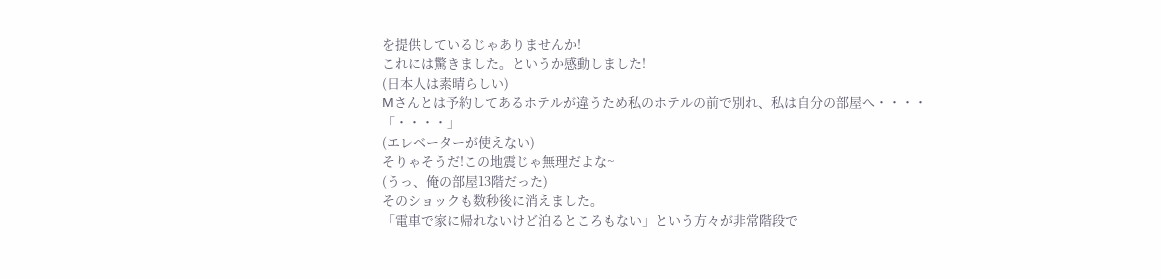を提供しているじゃありませんか!
これには驚きました。というか感動しました!
(日本人は素晴らしい)
Mさんとは予約してあるホテルが違うため私のホテルの前で別れ、私は自分の部屋へ・・・・
「・・・・」
(エレベーターが使えない)
そりゃそうだ!この地震じゃ無理だよな~
(うっ、俺の部屋13階だった)
そのショックも数秒後に消えました。
「電車で家に帰れないけど泊るところもない」という方々が非常階段で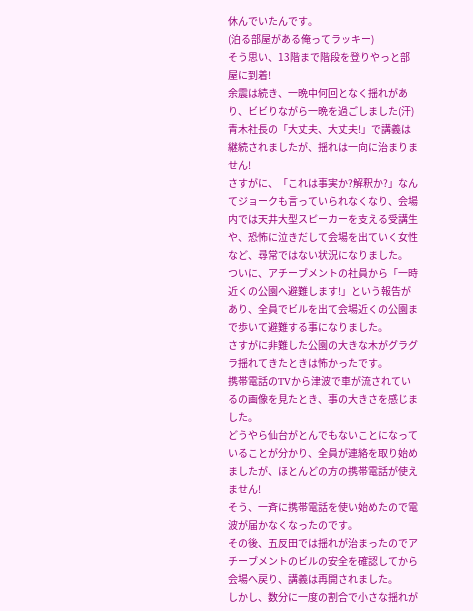休んでいたんです。
(泊る部屋がある俺ってラッキー)
そう思い、13階まで階段を登りやっと部屋に到着!
余震は続き、一晩中何回となく揺れがあり、ビビりながら一晩を過ごしました(汗)
青木社長の「大丈夫、大丈夫!」で講義は継続されましたが、揺れは一向に治まりません!
さすがに、「これは事実か?解釈か?」なんてジョークも言っていられなくなり、会場内では天井大型スピーカーを支える受講生や、恐怖に泣きだして会場を出ていく女性など、尋常ではない状況になりました。
ついに、アチーブメントの社員から「一時近くの公園へ避難します!」という報告があり、全員でビルを出て会場近くの公園まで歩いて避難する事になりました。
さすがに非難した公園の大きな木がグラグラ揺れてきたときは怖かったです。
携帯電話のTVから津波で車が流されているの画像を見たとき、事の大きさを感じました。
どうやら仙台がとんでもないことになっていることが分かり、全員が連絡を取り始めましたが、ほとんどの方の携帯電話が使えません!
そう、一斉に携帯電話を使い始めたので電波が届かなくなったのです。
その後、五反田では揺れが治まったのでアチーブメントのビルの安全を確認してから会場へ戻り、講義は再開されました。
しかし、数分に一度の割合で小さな揺れが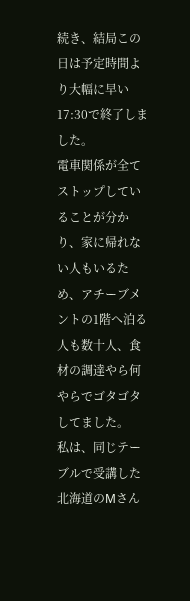続き、結局この日は予定時間より大幅に早い17:30で終了しました。
電車関係が全てストップしていることが分かり、家に帰れない人もいるため、アチーブメントの1階へ泊る人も数十人、食材の調達やら何やらでゴタゴタしてました。
私は、同じテーブルで受講した北海道のMさん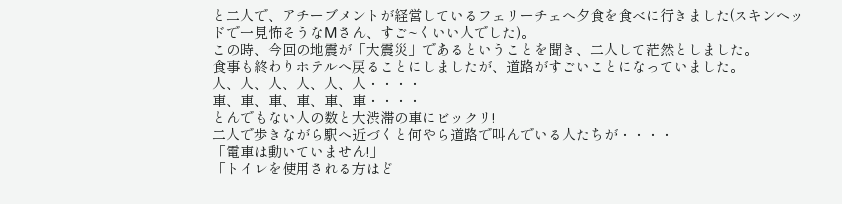と二人で、アチーブメントが経営しているフェリーチェへ夕食を食べに行きました(スキンヘッドで一見怖そうなMさん、すご~くいい人でした)。
この時、今回の地震が「大震災」であるということを聞き、二人して茫然としました。
食事も終わりホテルへ戻ることにしましたが、道路がすごいことになっていました。
人、人、人、人、人、人・・・・
車、車、車、車、車、車・・・・
とんでもない人の数と大渋滞の車にビックリ!
二人で歩きながら駅へ近づくと何やら道路で叫んでいる人たちが・・・・
「電車は動いていません!」
「トイレを使用される方はど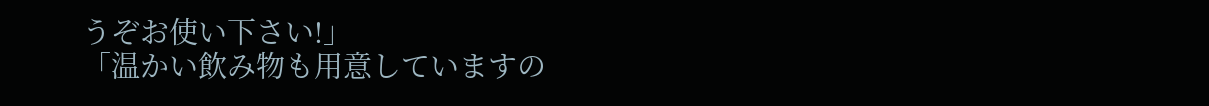うぞお使い下さい!」
「温かい飲み物も用意していますの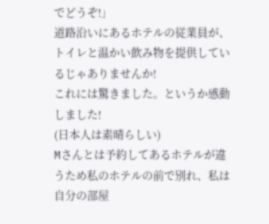でどうぞ!」
道路沿いにあるホテルの従業員が、トイレと温かい飲み物を提供しているじゃありませんか!
これには驚きました。というか感動しました!
(日本人は素晴らしい)
Mさんとは予約してあるホテルが違うため私のホテルの前で別れ、私は自分の部屋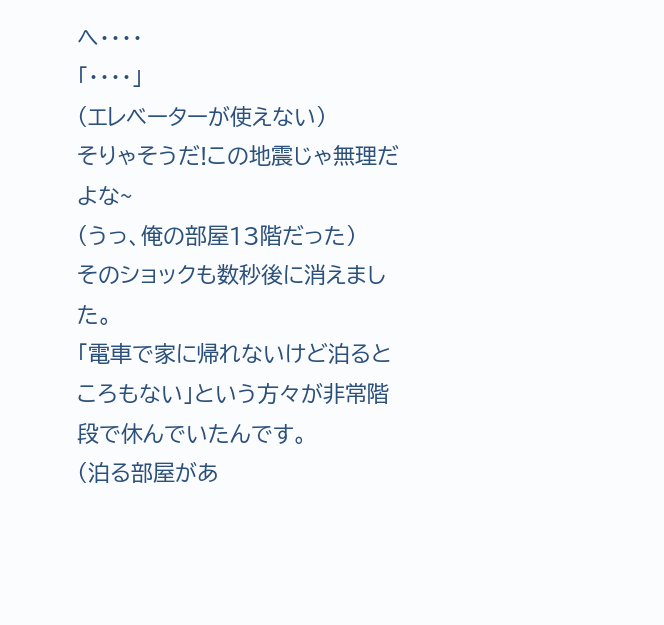へ・・・・
「・・・・」
(エレベーターが使えない)
そりゃそうだ!この地震じゃ無理だよな~
(うっ、俺の部屋13階だった)
そのショックも数秒後に消えました。
「電車で家に帰れないけど泊るところもない」という方々が非常階段で休んでいたんです。
(泊る部屋があ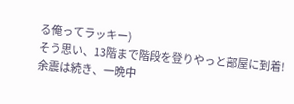る俺ってラッキー)
そう思い、13階まで階段を登りやっと部屋に到着!
余震は続き、一晩中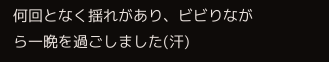何回となく揺れがあり、ビビりながら一晩を過ごしました(汗)